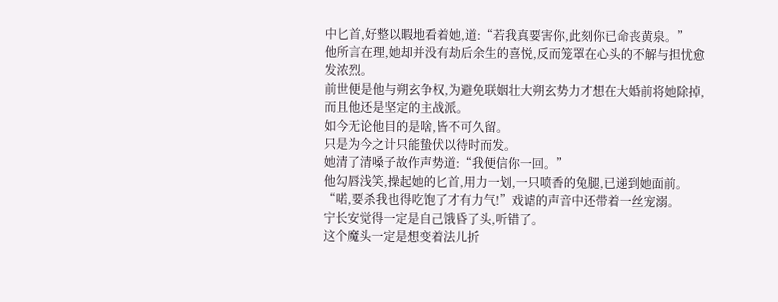中匕首,好整以暇地看着她,道:“若我真要害你,此刻你已命丧黄泉。”
他所言在理,她却并没有劫后余生的喜悦,反而笼罩在心头的不解与担忧愈发浓烈。
前世便是他与朔玄争权,为避免联姻壮大朔玄势力才想在大婚前将她除掉,而且他还是坚定的主战派。
如今无论他目的是啥,皆不可久留。
只是为今之计只能蛰伏以待时而发。
她清了清嗓子故作声势道:“我便信你一回。”
他勾唇浅笑,操起她的匕首,用力一划,一只喷香的兔腿,已递到她面前。
“喏,要杀我也得吃饱了才有力气!”戏谑的声音中还带着一丝宠溺。
宁长安觉得一定是自己饿昏了头,听错了。
这个魔头一定是想变着法儿折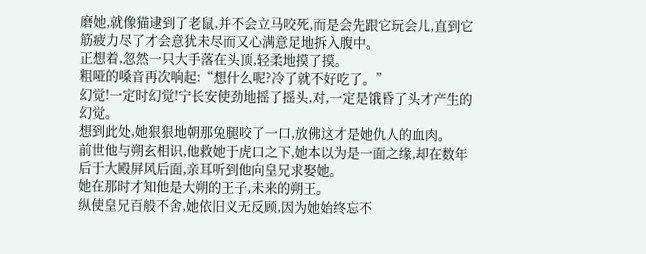磨她,就像猫逮到了老鼠,并不会立马咬死,而是会先跟它玩会儿,直到它筋疲力尽了才会意犹未尽而又心满意足地拆入腹中。
正想着,忽然一只大手落在头顶,轻柔地摸了摸。
粗哑的嗓音再次响起:“想什么呢?冷了就不好吃了。”
幻觉!一定时幻觉!宁长安使劲地摇了摇头,对,一定是饿昏了头才产生的幻觉。
想到此处,她狠狠地朝那兔腿咬了一口,放佛这才是她仇人的血肉。
前世他与朔玄相识,他救她于虎口之下,她本以为是一面之缘,却在数年后于大殿屏风后面,亲耳听到他向皇兄求娶她。
她在那时才知他是大朔的王子,未来的朔王。
纵使皇兄百般不舍,她依旧义无反顾,因为她始终忘不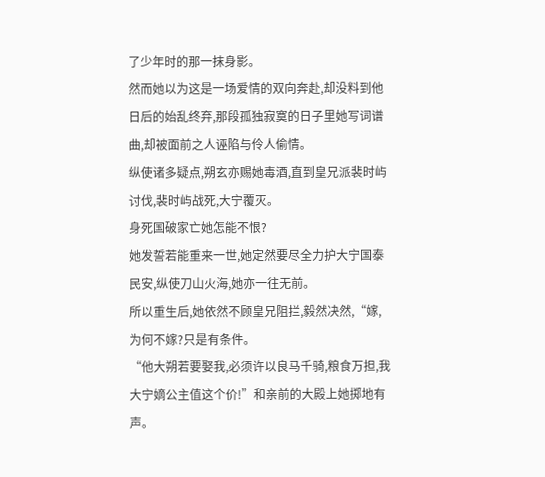了少年时的那一抹身影。
然而她以为这是一场爱情的双向奔赴,却没料到他日后的始乱终弃,那段孤独寂寞的日子里她写词谱曲,却被面前之人诬陷与伶人偷情。
纵使诸多疑点,朔玄亦赐她毒酒,直到皇兄派裴时屿讨伐,裴时屿战死,大宁覆灭。
身死国破家亡她怎能不恨?
她发誓若能重来一世,她定然要尽全力护大宁国泰民安,纵使刀山火海,她亦一往无前。
所以重生后,她依然不顾皇兄阻拦,毅然决然,“嫁,为何不嫁?只是有条件。
“他大朔若要娶我,必须许以良马千骑,粮食万担,我大宁嫡公主值这个价!”和亲前的大殿上她掷地有声。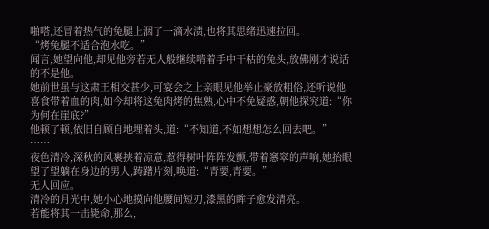啪嗒,还冒着热气的兔腿上洇了一滴水渍,也将其思绪迅速拉回。
“烤兔腿不适合泡水吃。”
闻言,她望向他,却见他旁若无人般继续啃着手中干枯的兔头,放佛刚才说话的不是他。
她前世虽与这肃王相交甚少,可宴会之上亲眼见他举止豪放粗俗,还听说他喜食带着血的肉,如今却将这兔肉烤的焦熟,心中不免疑惑,朝他探究道:“你为何在崖底?”
他顿了顿,依旧自顾自地埋着头,道:“不知道,不如想想怎么回去吧。”
……
夜色清冷,深秋的风裹挟着凉意,惹得树叶阵阵发颤,带着窸窣的声响,她抬眼望了望躺在身边的男人,踌躇片刻,唤道:“青要,青要。”
无人回应。
清冷的月光中,她小心地摸向他腰间短刃,漆黑的眸子愈发清亮。
若能将其一击毙命,那么,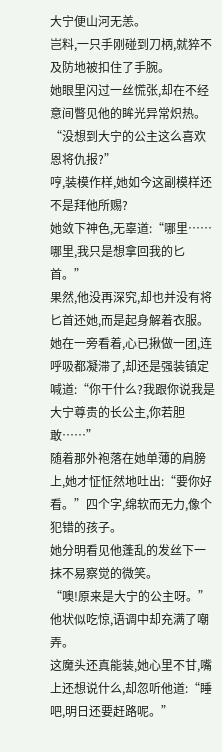大宁便山河无恙。
岂料,一只手刚碰到刀柄,就猝不及防地被扣住了手腕。
她眼里闪过一丝慌张,却在不经意间瞥见他的眸光异常炽热。
“没想到大宁的公主这么喜欢恩将仇报?”
哼,装模作样,她如今这副模样还不是拜他所赐?
她敛下神色,无辜道:“哪里……哪里,我只是想拿回我的匕首。”
果然,他没再深究,却也并没有将匕首还她,而是起身解着衣服。
她在一旁看着,心已揪做一团,连呼吸都凝滞了,却还是强装镇定喊道:“你干什么?我跟你说我是大宁尊贵的长公主,你若胆敢……”
随着那外袍落在她单薄的肩膀上,她才怔怔然地吐出:“要你好看。”四个字,绵软而无力,像个犯错的孩子。
她分明看见他蓬乱的发丝下一抹不易察觉的微笑。
“噢!原来是大宁的公主呀。”
他状似吃惊,语调中却充满了嘲弄。
这魔头还真能装,她心里不甘,嘴上还想说什么,却忽听他道:“睡吧,明日还要赶路呢。”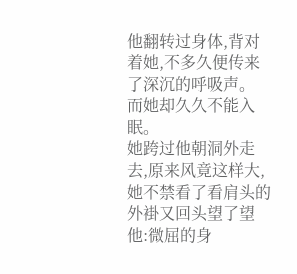他翻转过身体,背对着她,不多久便传来了深沉的呼吸声。
而她却久久不能入眠。
她跨过他朝洞外走去,原来风竟这样大,她不禁看了看肩头的外褂又回头望了望他:微屈的身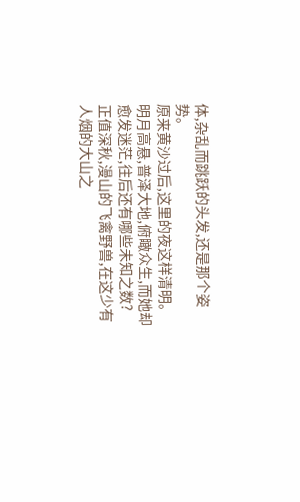体,杂乱而跳跃的头发,还是那个姿势。
原来黄沙过后,这里的夜这样清明。
明月高悬,普泽大地,俯瞰众生,而她却愈发迷茫,往后还有哪些未知之数?
正值深秋,漫山的飞禽野兽,在这少有人烟的大山之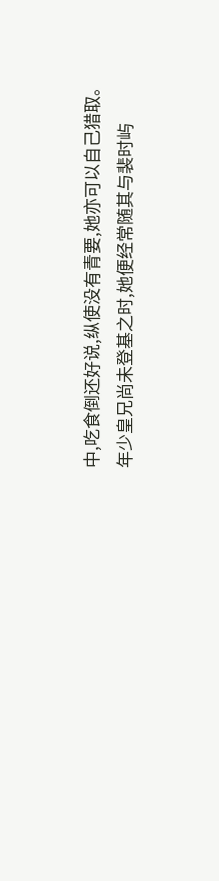中,吃食倒还好说,纵使没有青要,她亦可以自己猎取。
年少皇兄尚未登基之时,她便经常随其与裴时屿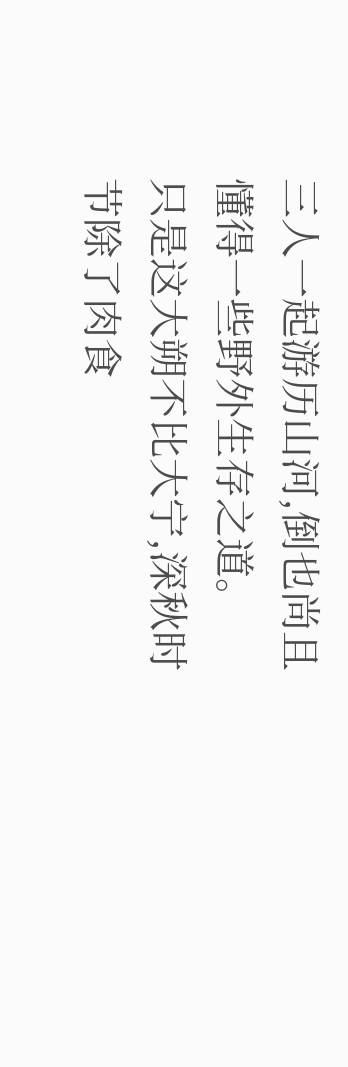三人一起游历山河,倒也尚且懂得一些野外生存之道。
只是这大朔不比大宁,深秋时节除了肉食